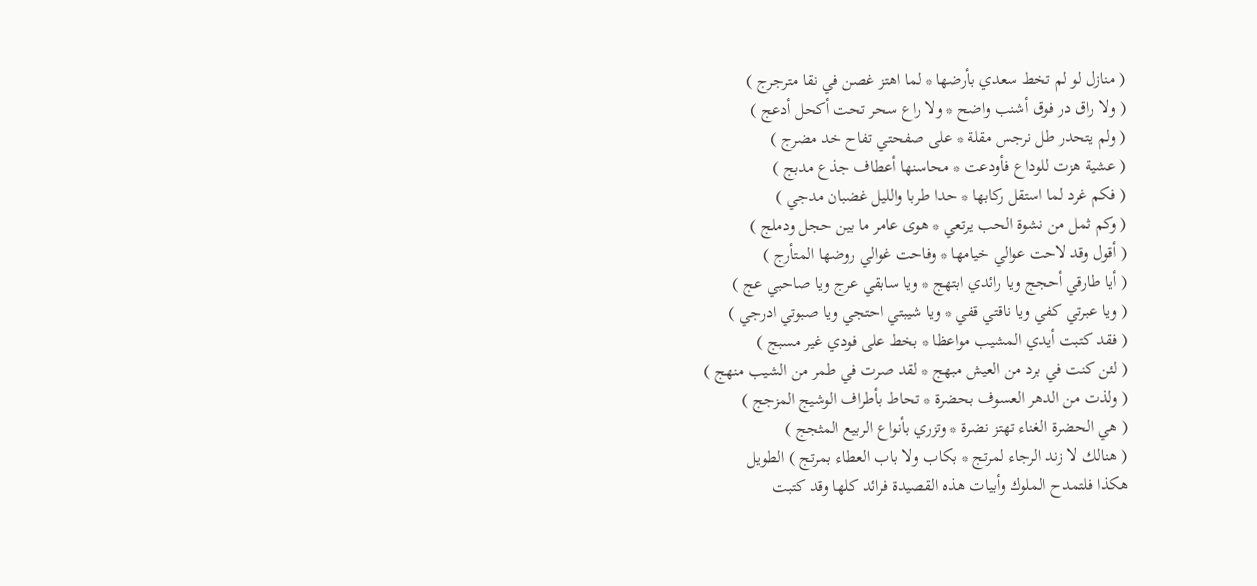( منازل لو لم تخط سعدي بأرضها * لما اهتز غصن في نقا مترجرج )
( ولا راق در فوق أشنب واضح * ولا راع سحر تحت أكحل أدعج )
( ولم يتحدر طل نرجس مقلة * على صفحتي تفاح خد مضرج )
( عشية هزت للوداع فأودعت * محاسنها أعطاف جذع مدبج )
( فكم غرد لما استقل ركابها * حدا طربا والليل غضبان مدجي )
( وكم ثمل من نشوة الحب يرتعي * هوى عامر ما بين حجل ودملج )
( أقول وقد لاحت عوالي خيامها * وفاحت غوالي روضها المتأرج )
( أيا طارقي أحجج ويا رائدي ابتهج * ويا سابقي عرج ويا صاحبي عج )
( ويا عبرتي كفي ويا ناقتي قفي * ويا شيبتي احتجي ويا صبوتي ادرجي )
( فقد كتبت أيدي المشيب مواعظا * بخط على فودي غير مسبج )
( لئن كنت في برد من العيش مبهج * لقد صرت في طمر من الشيب منهج )
( ولذت من الدهر العسوف بحضرة * تحاط بأطراف الوشيج المزجج )
( هي الحضرة الغناء تهتز نضرة * وتزري بأنواع الربيع المثجج )
( هنالك لا زند الرجاء لمرتج * بكاب ولا باب العطاء بمرتج ) الطويل
هكذا فلتمدح الملوك وأبيات هذه القصيدة فرائد كلها وقد كتبت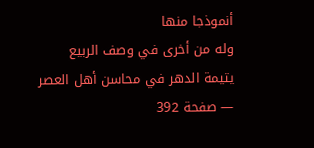أنموذجا منها
وله من أخرى في وصف الربيع
يتيمة الدهر في محاسن أهل العصر — صفحة 392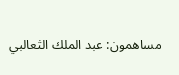مساهمون: عبد الملك الثعالبي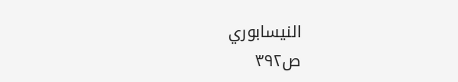النيسابوري
ص٣٩٢